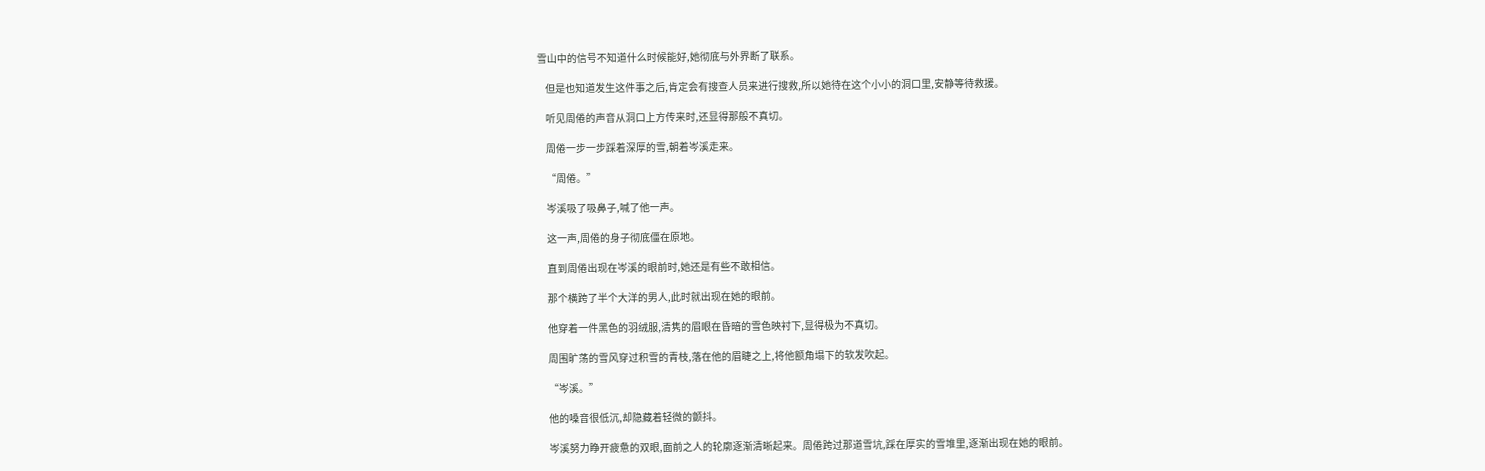雪山中的信号不知道什么时候能好,她彻底与外界断了联系。

    但是也知道发生这件事之后,肯定会有搜查人员来进行搜救,所以她待在这个小小的洞口里,安静等待救援。

    听见周倦的声音从洞口上方传来时,还显得那般不真切。

    周倦一步一步踩着深厚的雪,朝着岑溪走来。

    “周倦。”

    岑溪吸了吸鼻子,喊了他一声。

    这一声,周倦的身子彻底僵在原地。

    直到周倦出现在岑溪的眼前时,她还是有些不敢相信。

    那个横跨了半个大洋的男人,此时就出现在她的眼前。

    他穿着一件黑色的羽绒服,清隽的眉眼在昏暗的雪色映衬下,显得极为不真切。

    周围旷荡的雪风穿过积雪的青枝,落在他的眉睫之上,将他额角塌下的软发吹起。

    “岑溪。”

    他的嗓音很低沉,却隐藏着轻微的颤抖。

    岑溪努力睁开疲惫的双眼,面前之人的轮廓逐渐清晰起来。周倦跨过那道雪坑,踩在厚实的雪堆里,逐渐出现在她的眼前。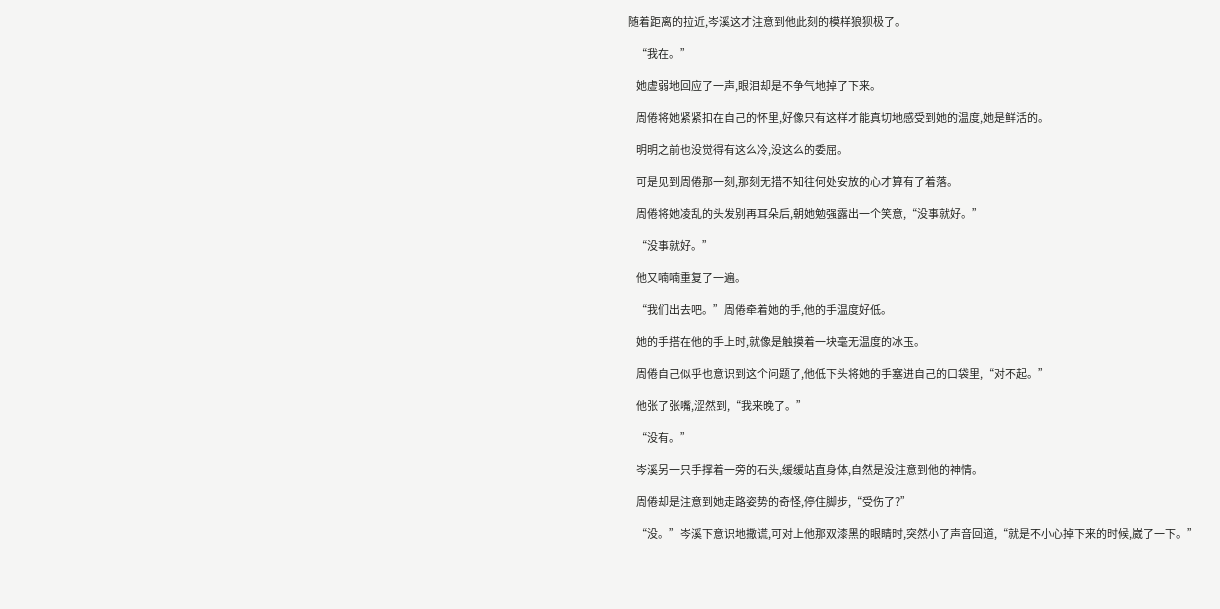随着距离的拉近,岑溪这才注意到他此刻的模样狼狈极了。

    “我在。”

    她虚弱地回应了一声,眼泪却是不争气地掉了下来。

    周倦将她紧紧扣在自己的怀里,好像只有这样才能真切地感受到她的温度,她是鲜活的。

    明明之前也没觉得有这么冷,没这么的委屈。

    可是见到周倦那一刻,那刻无措不知往何处安放的心才算有了着落。

    周倦将她凌乱的头发别再耳朵后,朝她勉强露出一个笑意,“没事就好。”

    “没事就好。”

    他又喃喃重复了一遍。

    “我们出去吧。”周倦牵着她的手,他的手温度好低。

    她的手搭在他的手上时,就像是触摸着一块毫无温度的冰玉。

    周倦自己似乎也意识到这个问题了,他低下头将她的手塞进自己的口袋里,“对不起。”

    他张了张嘴,涩然到,“我来晚了。”

    “没有。”

    岑溪另一只手撑着一旁的石头,缓缓站直身体,自然是没注意到他的神情。

    周倦却是注意到她走路姿势的奇怪,停住脚步,“受伤了?”

    “没。”岑溪下意识地撒谎,可对上他那双漆黑的眼睛时,突然小了声音回道,“就是不小心掉下来的时候,崴了一下。”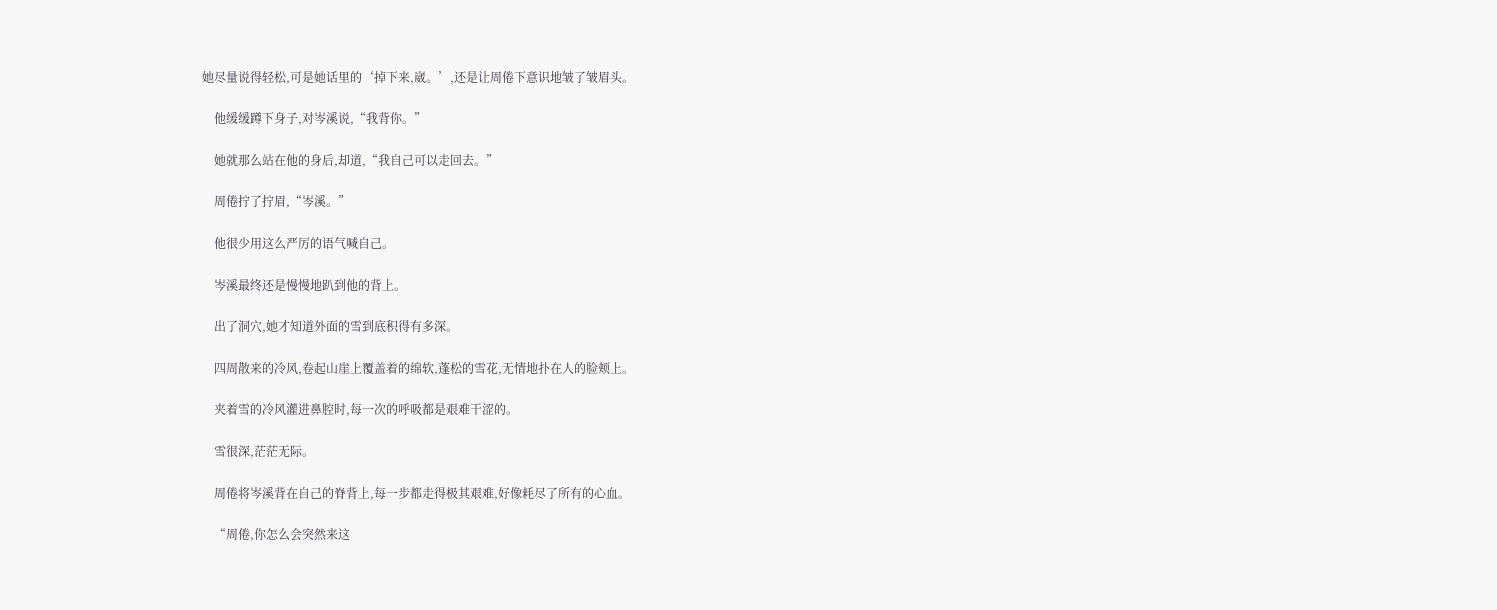她尽量说得轻松,可是她话里的‘掉下来,崴。’,还是让周倦下意识地皱了皱眉头。

    他缓缓蹲下身子,对岑溪说,“我背你。”

    她就那么站在他的身后,却道,“我自己可以走回去。”

    周倦拧了拧眉,“岑溪。”

    他很少用这么严厉的语气喊自己。

    岑溪最终还是慢慢地趴到他的背上。

    出了洞穴,她才知道外面的雪到底积得有多深。

    四周散来的冷风,卷起山崖上覆盖着的绵软,蓬松的雪花,无情地扑在人的脸颊上。

    夹着雪的冷风灌进鼻腔时,每一次的呼吸都是艰难干涩的。

    雪很深,茫茫无际。

    周倦将岑溪背在自己的脊背上,每一步都走得极其艰难,好像耗尽了所有的心血。

    “周倦,你怎么会突然来这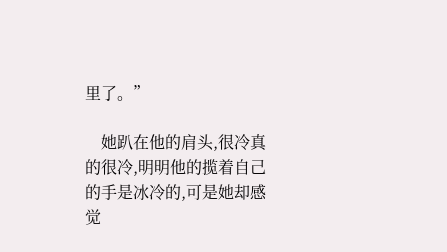里了。”

    她趴在他的肩头,很冷真的很冷,明明他的揽着自己的手是冰冷的,可是她却感觉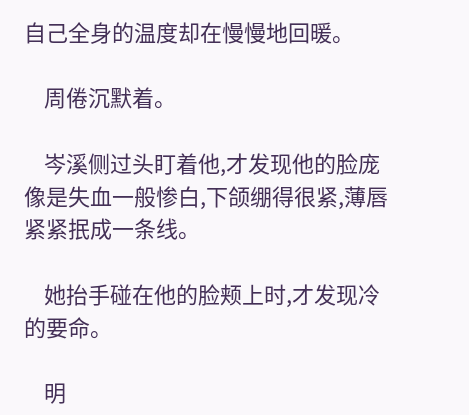自己全身的温度却在慢慢地回暖。

    周倦沉默着。

    岑溪侧过头盯着他,才发现他的脸庞像是失血一般惨白,下颌绷得很紧,薄唇紧紧抿成一条线。

    她抬手碰在他的脸颊上时,才发现冷的要命。

    明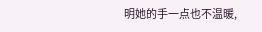明她的手一点也不温暖,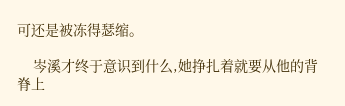可还是被冻得瑟缩。

    岑溪才终于意识到什么,她挣扎着就要从他的背脊上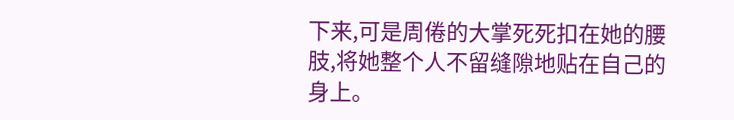下来,可是周倦的大掌死死扣在她的腰肢,将她整个人不留缝隙地贴在自己的身上。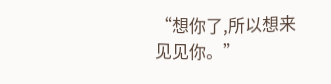“想你了,所以想来见见你。”